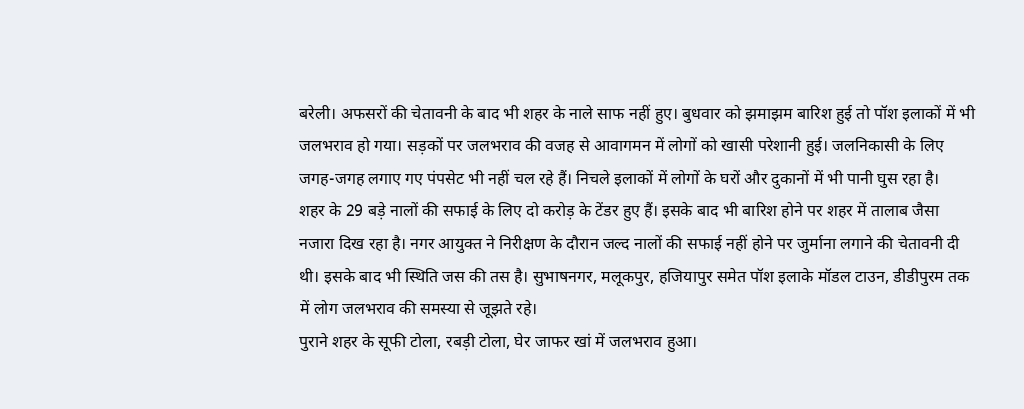बरेली। अफसरों की चेतावनी के बाद भी शहर के नाले साफ नहीं हुए। बुधवार को झमाझम बारिश हुई तो पॉश इलाकों में भी जलभराव हो गया। सड़कों पर जलभराव की वजह से आवागमन में लोगों को खासी परेशानी हुई। जलनिकासी के लिए जगह-जगह लगाए गए पंपसेट भी नहीं चल रहे हैं। निचले इलाकों में लोगों के घरों और दुकानों में भी पानी घुस रहा है।
शहर के 29 बड़े नालों की सफाई के लिए दो करोड़ के टेंडर हुए हैं। इसके बाद भी बारिश होने पर शहर में तालाब जैसा नजारा दिख रहा है। नगर आयुक्त ने निरीक्षण के दौरान जल्द नालों की सफाई नहीं होने पर जुर्माना लगाने की चेतावनी दी थी। इसके बाद भी स्थिति जस की तस है। सुभाषनगर, मलूकपुर, हजियापुर समेत पॉश इलाके मॉडल टाउन, डीडीपुरम तक में लोग जलभराव की समस्या से जूझते रहे।
पुराने शहर के सूफी टोला, रबड़ी टोला, घेर जाफर खां में जलभराव हुआ।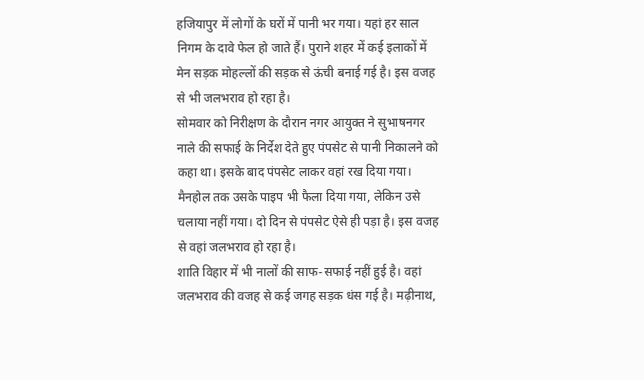हजियापुर में लोगों के घरों में पानी भर गया। यहां हर साल निगम के दावे फेल हो जाते हैं। पुराने शहर में कई इलाकों में मेन सड़क मोहल्लों की सड़क से ऊंची बनाई गई है। इस वजह से भी जलभराव हो रहा है।
सोमवार को निरीक्षण के दौरान नगर आयुक्त ने सुभाषनगर नाले की सफाई के निर्देश देते हुए पंपसेट से पानी निकालने को कहा था। इसके बाद पंपसेट लाकर वहां रख दिया गया। मैनहोल तक उसके पाइप भी फैला दिया गया, लेकिन उसे चलाया नहीं गया। दो दिन से पंपसेट ऐसे ही पड़ा है। इस वजह से वहां जलभराव हो रहा है।
शाति विहार में भी नालों की साफ-सफाई नहीं हुई है। वहां जलभराव की वजह से कई जगह सड़क धंस गई है। मढ़ीनाथ,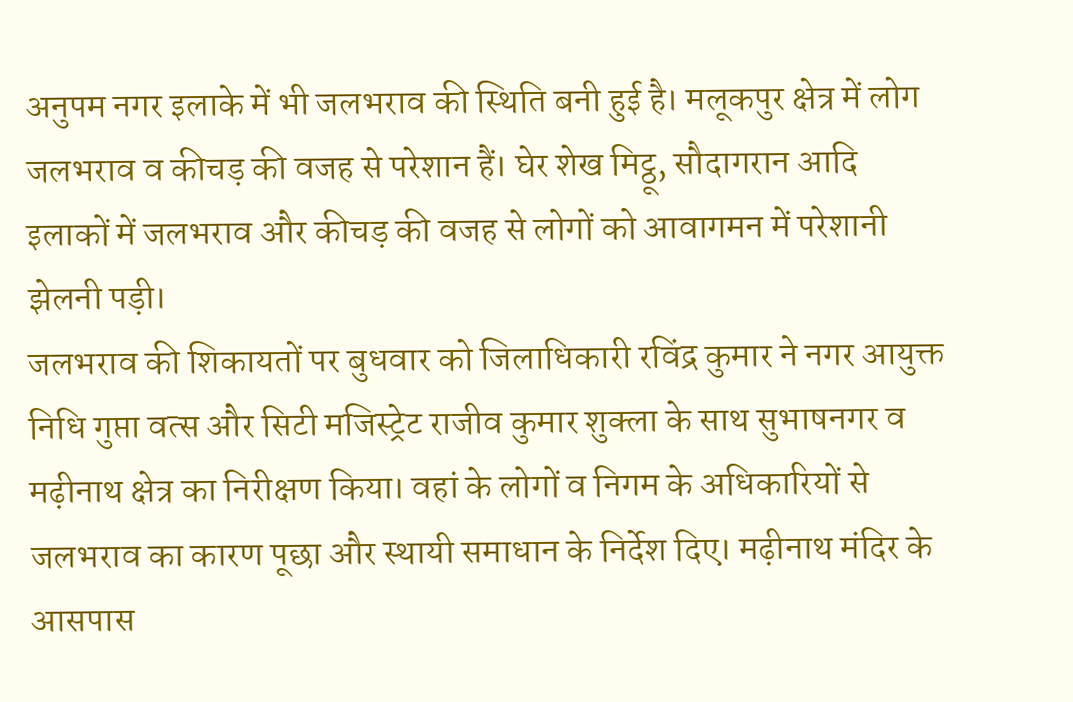अनुपम नगर इलाके में भी जलभराव की स्थिति बनी हुई है। मलूकपुर क्षेत्र में लोग जलभराव व कीचड़ की वजह से परेशान हैं। घेर शेख मिट्ठू, सौदागरान आदि इलाकों में जलभराव और कीचड़ की वजह से लोगों को आवागमन में परेशानी झेलनी पड़ी।
जलभराव की शिकायतों पर बुधवार को जिलाधिकारी रविंद्र कुमार ने नगर आयुक्त निधि गुप्ता वत्स और सिटी मजिस्ट्रेट राजीव कुमार शुक्ला के साथ सुभाषनगर व मढ़ीनाथ क्षेत्र का निरीक्षण किया। वहां के लोगों व निगम के अधिकारियों से जलभराव का कारण पूछा और स्थायी समाधान के निर्देश दिए। मढ़ीनाथ मंदिर के आसपास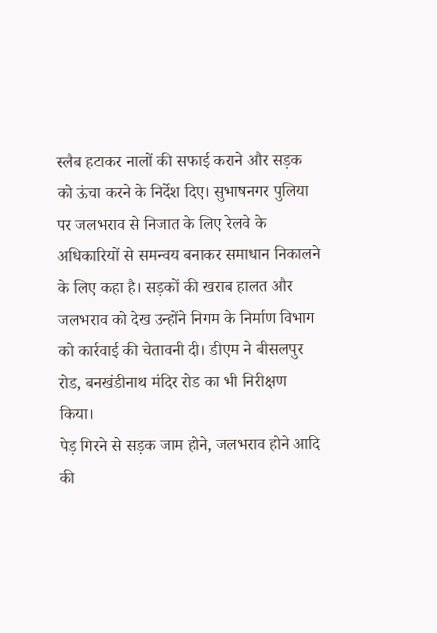स्लैब हटाकर नालों की सफाई कराने और सड़क को ऊंचा करने के निर्देश दिए। सुभाषनगर पुलिया पर जलभराव से निजात के लिए रेलवे के अधिकारियों से समन्वय बनाकर समाधान निकालने के लिए कहा है। सड़कों की खराब हालत और जलभराव को देख उन्होंने निगम के निर्माण विभाग को कार्रवाई की चेतावनी दी। डीएम ने बीसलपुर रोड, बनखंडीनाथ मंदिर रोड का भी निरीक्षण किया।
पेड़ गिरने से सड़क जाम होने, जलभराव होने आदि की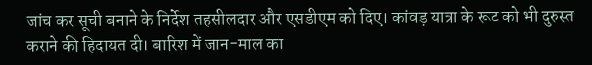जांच कर सूची बनाने के निर्देश तहसीलदार और एसडीएम को दिए। कांवड़ यात्रा के रूट को भी दुरुस्त कराने की हिदायत दी। बारिश में जान-माल का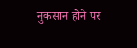नुकसान होने पर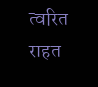त्वरित राहत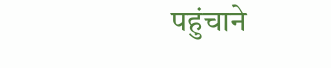पहुंचाने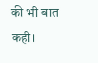की भी बात कही।